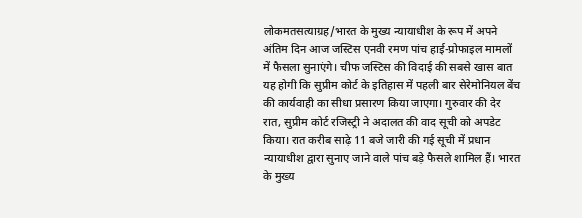लोकमतसत्याग्रह/भारत के मुख्य न्यायाधीश के रूप में अपने अंतिम दिन आज जस्टिस एनवी रमण पांच हाई-प्रोफाइल मामलों में फैसला सुनाएंगे। चीफ जस्टिस की विदाई की सबसे खास बात यह होगी कि सुप्रीम कोर्ट के इतिहास में पहली बार सेरेमोनियल बेंच की कार्यवाही का सीधा प्रसारण किया जाएगा। गुरुवार की देर रात, सुप्रीम कोर्ट रजिस्ट्री ने अदालत की वाद सूची को अपडेट किया। रात करीब साढ़े 11 बजे जारी की गई सूची में प्रधान न्यायाधीश द्वारा सुनाए जाने वाले पांच बड़े फैसले शामिल हैं। भारत के मुख्य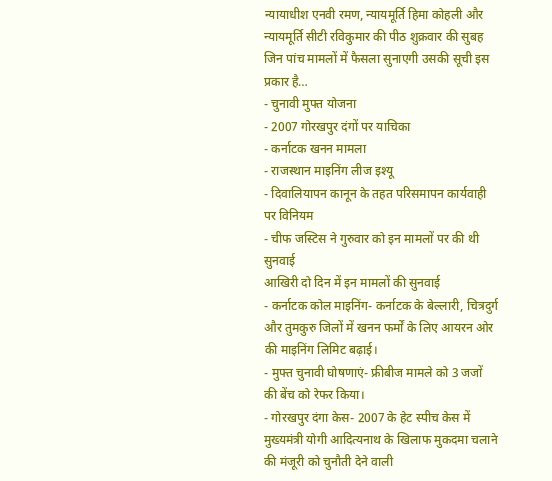न्यायाधीश एनवी रमण, न्यायमूर्ति हिमा कोहली और न्यायमूर्ति सीटी रविकुमार की पीठ शुक्रवार की सुबह जिन पांच मामलों में फैसला सुनाएगी उसकी सूची इस प्रकार है…
- चुनावी मुफ्त योजना
- 2007 गोरखपुर दंगों पर याचिका
- कर्नाटक खनन मामला
- राजस्थान माइनिंग लीज इश्यू
- दिवालियापन कानून के तहत परिसमापन कार्यवाही पर विनियम
- चीफ जस्टिस ने गुरुवार को इन मामलों पर की थी सुनवाई
आखिरी दो दिन में इन मामलों की सुनवाई
- कर्नाटक कोल माइनिंग- कर्नाटक के बेल्लारी, चित्रदुर्ग और तुमकुरु जिलों में खनन फर्मों के लिए आयरन ओर की माइनिंग लिमिट बढ़ाई।
- मुफ्त चुनावी घोषणाएं- फ्रीबीज मामले को 3 जजों की बेंच को रेफर किया।
- गोरखपुर दंगा केस- 2007 के हेट स्पीच केस में मुख्यमंत्री योगी आदित्यनाथ के खिलाफ मुकदमा चलाने की मंजूरी को चुनौती देने वाली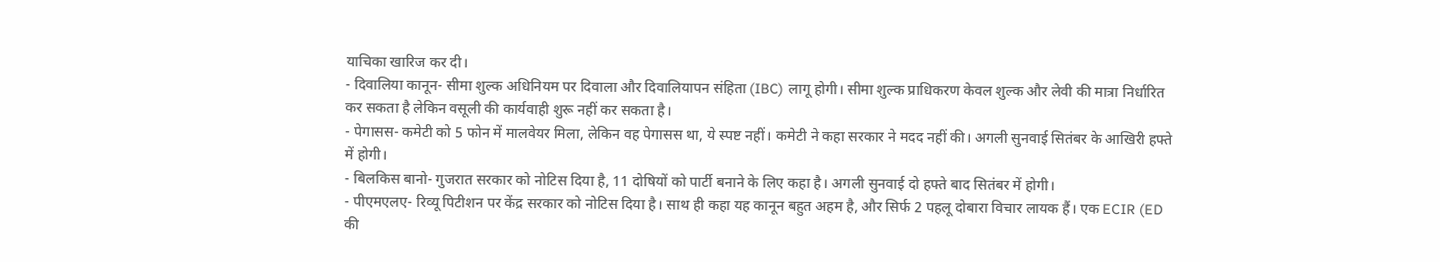याचिका खारिज कर दी।
- दिवालिया कानून- सीमा शुल्क अधिनियम पर दिवाला और दिवालियापन संहिता (IBC) लागू होगी। सीमा शुल्क प्राधिकरण केवल शुल्क और लेवी की मात्रा निर्धारित कर सकता है लेकिन वसूली की कार्यवाही शुरू नहीं कर सकता है।
- पेगासस- कमेटी को 5 फोन में मालवेयर मिला, लेकिन वह पेगासस था, ये स्पष्ट नहीं। कमेटी ने कहा सरकार ने मदद नहीं की। अगली सुनवाई सितंबर के आखिरी हफ्ते में होगी।
- बिलकिस बानो- गुजरात सरकार को नोटिस दिया है, 11 दोषियों को पार्टी बनाने के लिए कहा है। अगली सुनवाई दो हफ्ते बाद सितंबर में होगी।
- पीएमएलए- रिव्यू पिटीशन पर केंद्र सरकार को नोटिस दिया है। साथ ही कहा यह कानून बहुत अहम है, और सिर्फ 2 पहलू दोबारा विचार लायक हैं। एक ECIR (ED की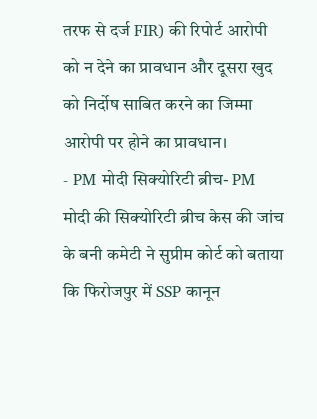तरफ से दर्ज FIR) की रिपोर्ट आरोपी को न देने का प्रावधान और दूसरा खुद को निर्दोष साबित करने का जिम्मा आरोपी पर होने का प्रावधान।
- PM मोदी सिक्योरिटी ब्रीच- PM मोदी की सिक्योरिटी ब्रीच केस की जांच के बनी कमेटी ने सुप्रीम कोर्ट को बताया कि फिरोजपुर में SSP कानून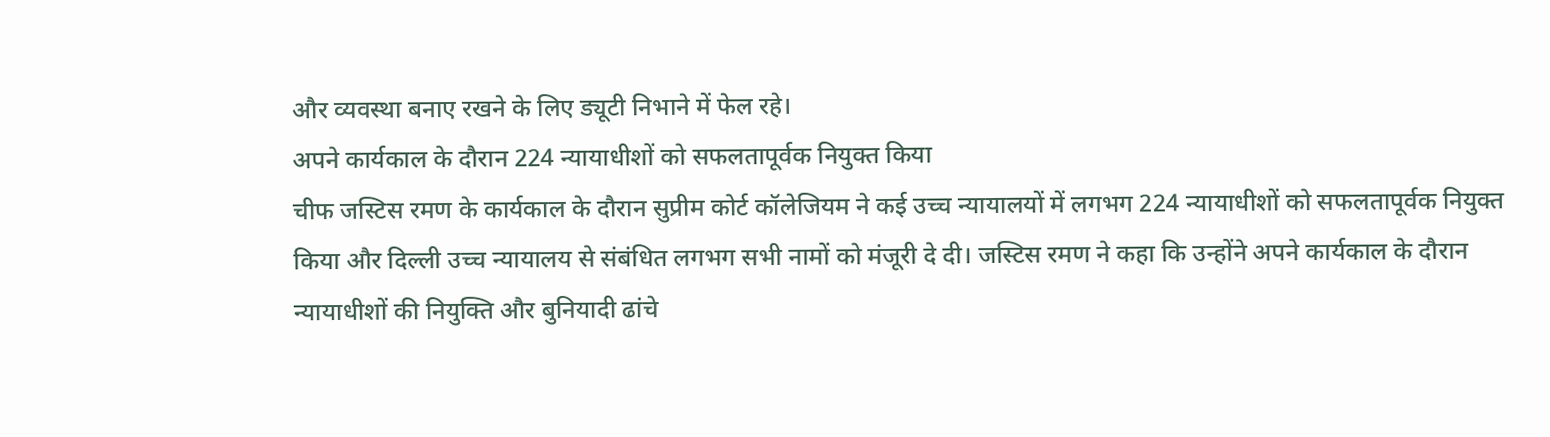और व्यवस्था बनाए रखने के लिए ड्यूटी निभाने में फेल रहे।
अपने कार्यकाल के दौरान 224 न्यायाधीशों को सफलतापूर्वक नियुक्त किया
चीफ जस्टिस रमण के कार्यकाल के दौरान सुप्रीम कोर्ट कॉलेजियम ने कई उच्च न्यायालयों में लगभग 224 न्यायाधीशों को सफलतापूर्वक नियुक्त किया और दिल्ली उच्च न्यायालय से संबंधित लगभग सभी नामों को मंजूरी दे दी। जस्टिस रमण ने कहा कि उन्होंने अपने कार्यकाल के दौरान न्यायाधीशों की नियुक्ति और बुनियादी ढांचे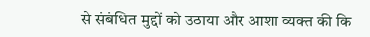से संबंधित मुद्दों को उठाया और आशा व्यक्त की कि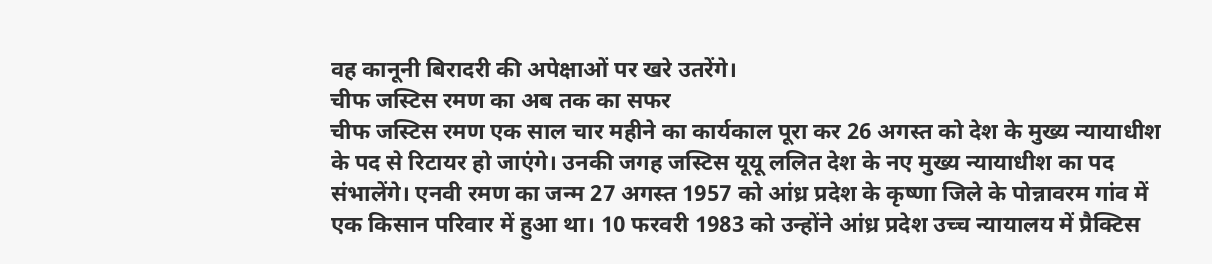वह कानूनी बिरादरी की अपेक्षाओं पर खरे उतरेंगे।
चीफ जस्टिस रमण का अब तक का सफर
चीफ जस्टिस रमण एक साल चार महीने का कार्यकाल पूरा कर 26 अगस्त को देश के मुख्य न्यायाधीश के पद से रिटायर हो जाएंगे। उनकी जगह जस्टिस यूयू ललित देश के नए मुख्य न्यायाधीश का पद संभालेंगे। एनवी रमण का जन्म 27 अगस्त 1957 को आंध्र प्रदेश के कृष्णा जिले के पोन्नावरम गांव में एक किसान परिवार में हुआ था। 10 फरवरी 1983 को उन्होंने आंध्र प्रदेश उच्च न्यायालय में प्रैक्टिस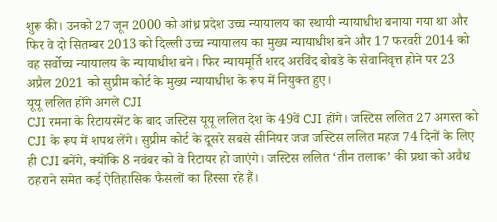शुरू की। उनको 27 जून 2000 को आंध्र प्रदेश उच्च न्यायालय का स्थायी न्यायाधीश बनाया गया था और फिर वे दो सितम्बर 2013 को दिल्ली उच्च न्यायालय का मुख्य न्यायाधीश बने और 17 फरवरी 2014 को वह सर्वोच्च न्यायालय के न्यायाधीश बने। फिर न्यायमूर्ति शरद अरविंद बोबडे के सेवानिवृत्त होने पर 23 अप्रैल 2021 को सुप्रीम कोर्ट के मुख्य न्यायाधीश के रूप में नियुक्त हुए।
यूयू ललित होंगे अगले CJI
CJI रमना के रिटायरमेंट के बाद जस्टिस यूयू ललित देश के 49वें CJI होंगे। जस्टिस ललित 27 अगस्त को CJI के रूप में शपथ लेंगे। सुप्रीम कोर्ट के दूसरे सबसे सीनियर जज जस्टिस ललित महज 74 दिनों के लिए ही CJI बनेंगे, क्योंकि 8 नवंबर को वे रिटायर हो जाएंगे। जस्टिस ललित ‘तीन तलाक’ की प्रथा को अवैध ठहराने समेत कई ऐतिहासिक फैसलों का हिस्सा रहे हैं।